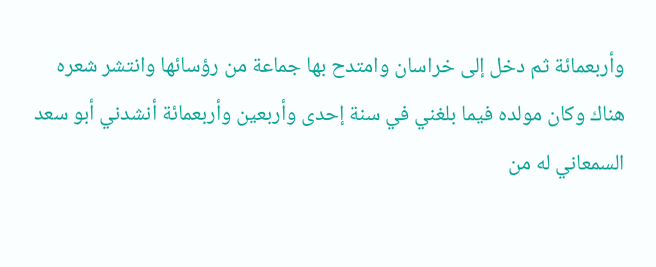وأربعمائة ثم دخل إلى خراسان وامتدح بها جماعة من رؤسائها وانتشر شعره هناك وكان مولده فيما بلغني في سنة إحدى وأربعين وأربعمائة أنشدني أبو سعد السمعاني له من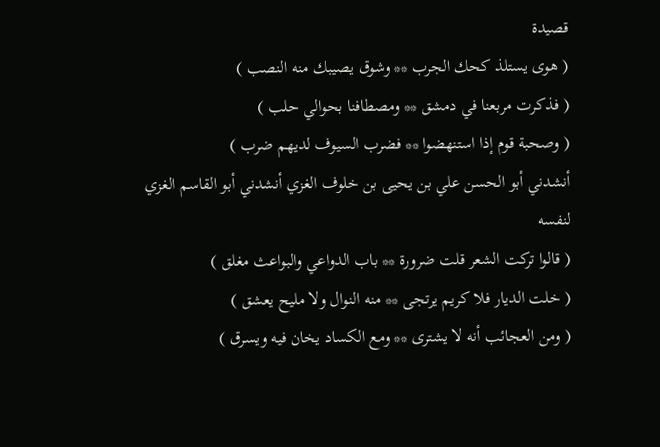قصيدة
( هوى يستلذ كحك الجرب ** وشوق يصيبك منه النصب )
( فذكرت مربعنا في دمشق ** ومصطافنا بحوالي حلب )
( وصحبة قوم إذا استنهضوا ** فضرب السيوف لديهم ضرب )
أنشدني أبو الحسن علي بن يحيى بن خلوف الغزي أنشدني أبو القاسم الغزي لنفسه
( قالوا تركت الشعر قلت ضرورة ** باب الدواعي والبواعث مغلق )
( خلت الديار فلا كريم يرتجى ** منه النوال ولا مليح يعشق )
( ومن العجائب أنه لا يشترى ** ومع الكساد يخان فيه ويسرق )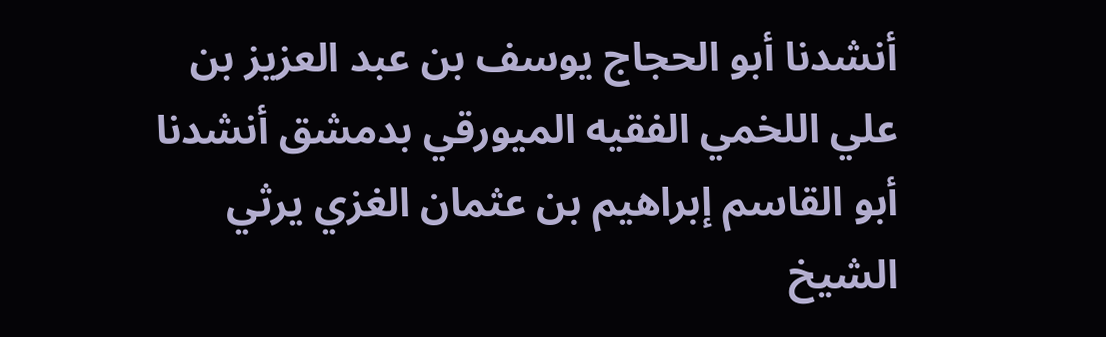أنشدنا أبو الحجاج يوسف بن عبد العزيز بن علي اللخمي الفقيه الميورقي بدمشق أنشدنا أبو القاسم إبراهيم بن عثمان الغزي يرثي الشيخ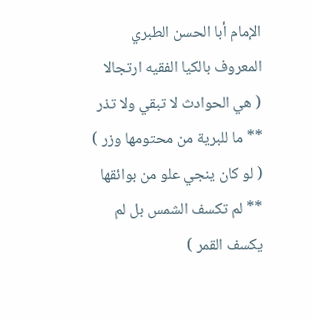الإمام أبا الحسن الطبري المعروف بالكيا الفقيه ارتجالا
( هي الحوادث لا تبقي ولا تذر ** ما للبرية من محتومها وزر )
( لو كان ينجي علو من بوائقها ** لم تكسف الشمس بل لم يكسف القمر )